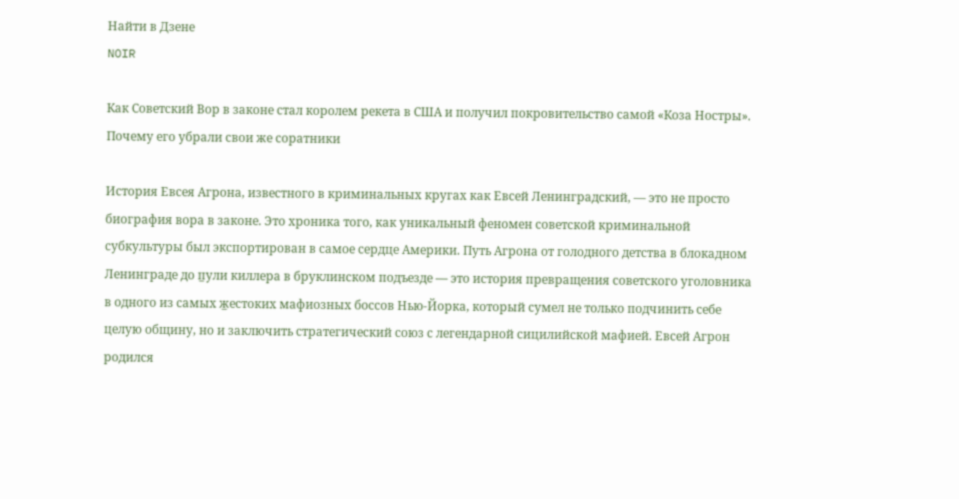Найти в Дзене
NOIR

Как Советский Вор в законе стал королем рекета в США и получил покровительство самой «Коза Ностры». Почему его убрали свои же соратники

История Евсея Агрона, известного в криминальных кругах как Евсей Ленинградский, — это не просто биография вора в законе. Это хроника того, как уникальный феномен советской криминальной субкультуры был экспортирован в самое сердце Америки. Путь Агрона от голодного детства в блокадном Ленинграде до п̲ули киллера в бруклинском подъезде — это история превращения советского уголовника в одного из самых ж̲естоких мафиозных боссов Нью-Йорка, который сумел не только подчинить себе целую общину, но и заключить стратегический союз с легендарной сицилийской мафией. Евсей Агрон родился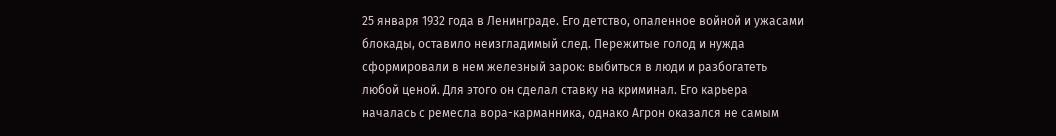25 января 1932 года в Ленинграде. Его детство, опаленное войной и ужасами блокады, оставило неизгладимый след. Пережитые голод и нужда сформировали в нем железный зарок: выбиться в люди и разбогатеть любой ценой. Для этого он сделал ставку на криминал. Его карьера началась с ремесла вора-карманника, однако Агрон оказался не самым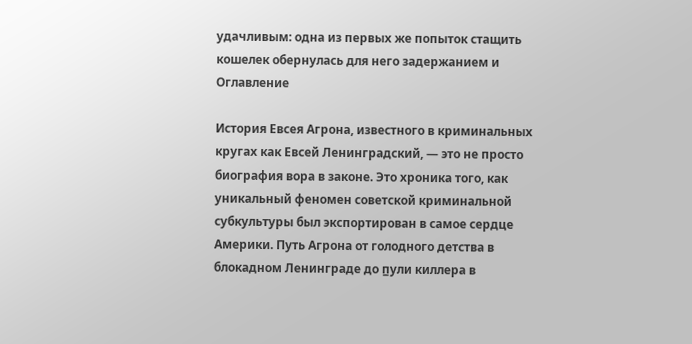удачливым: одна из первых же попыток стащить кошелек обернулась для него задержанием и
Оглавление

История Евсея Агрона, известного в криминальных кругах как Евсей Ленинградский, — это не просто биография вора в законе. Это хроника того, как уникальный феномен советской криминальной субкультуры был экспортирован в самое сердце Америки. Путь Агрона от голодного детства в блокадном Ленинграде до п̲ули киллера в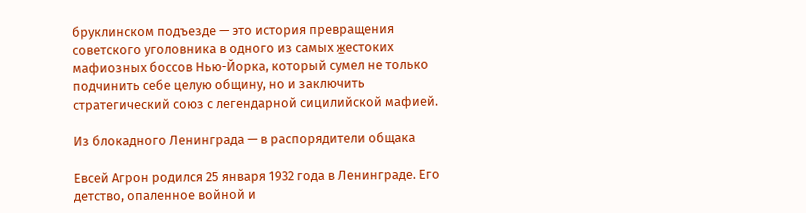бруклинском подъезде — это история превращения советского уголовника в одного из самых ж̲естоких мафиозных боссов Нью-Йорка, который сумел не только подчинить себе целую общину, но и заключить стратегический союз с легендарной сицилийской мафией.

Из блокадного Ленинграда — в распорядители общака

Евсей Агрон родился 25 января 1932 года в Ленинграде. Его детство, опаленное войной и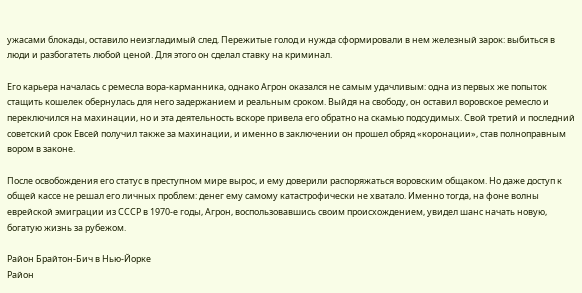ужасами блокады, оставило неизгладимый след. Пережитые голод и нужда сформировали в нем железный зарок: выбиться в люди и разбогатеть любой ценой. Для этого он сделал ставку на криминал.

Его карьера началась с ремесла вора-карманника, однако Агрон оказался не самым удачливым: одна из первых же попыток стащить кошелек обернулась для него задержанием и реальным сроком. Выйдя на свободу, он оставил воровское ремесло и переключился на махинации, но и эта деятельность вскоре привела его обратно на скамью подсудимых. Свой третий и последний советский срок Евсей получил также за махинации, и именно в заключении он прошел обряд «коронации», став полноправным вором в законе.

После освобождения его статус в преступном мире вырос, и ему доверили распоряжаться воровским общаком. Но даже доступ к общей кассе не решал его личных проблем: денег ему самому катастрофически не хватало. Именно тогда, на фоне волны еврейской эмиграции из СССР в 1970-е годы, Агрон, воспользовавшись своим происхождением, увидел шанс начать новую, богатую жизнь за рубежом.

Район Брайтон-Бич в Нью-Йорке
Район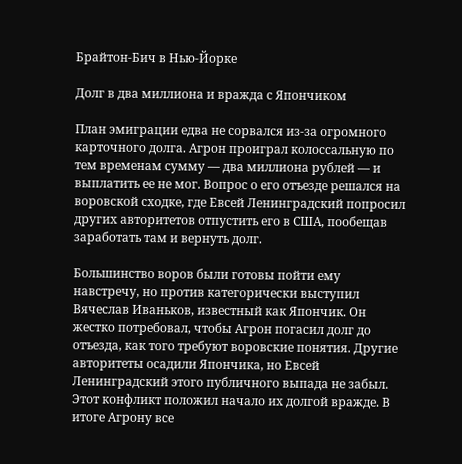Брайтон-Бич в Нью-Йорке

Долг в два миллиона и вражда с Япончиком

План эмиграции едва не сорвался из-за огромного карточного долга. Агрон проиграл колоссальную по тем временам сумму — два миллиона рублей — и выплатить ее не мог. Вопрос о его отъезде решался на воровской сходке, где Евсей Ленинградский попросил других авторитетов отпустить его в США, пообещав заработать там и вернуть долг.

Большинство воров были готовы пойти ему навстречу, но против категорически выступил Вячеслав Иваньков, известный как Япончик. Он жестко потребовал, чтобы Агрон погасил долг до отъезда, как того требуют воровские понятия. Другие авторитеты осадили Япончика, но Евсей Ленинградский этого публичного выпада не забыл. Этот конфликт положил начало их долгой вражде. В итоге Агрону все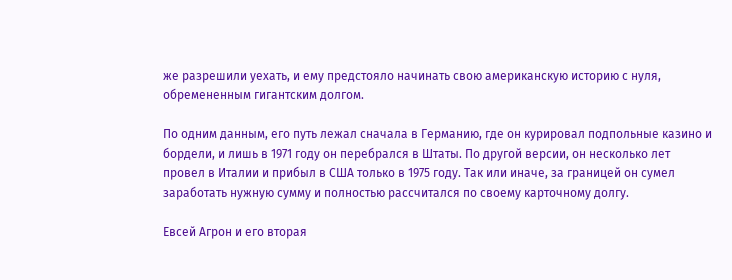же разрешили уехать, и ему предстояло начинать свою американскую историю с нуля, обремененным гигантским долгом.

По одним данным, его путь лежал сначала в Германию, где он курировал подпольные казино и бордели, и лишь в 1971 году он перебрался в Штаты. По другой версии, он несколько лет провел в Италии и прибыл в США только в 1975 году. Так или иначе, за границей он сумел заработать нужную сумму и полностью рассчитался по своему карточному долгу.

Евсей Агрон и его вторая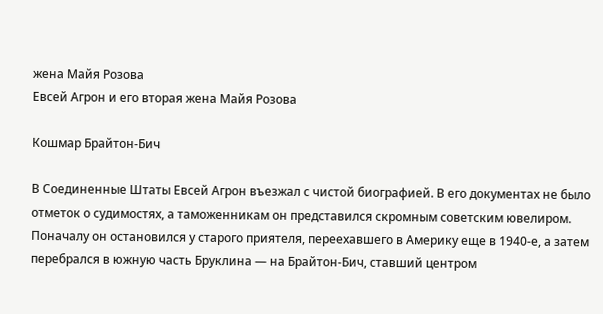жена Майя Розова
Евсей Агрон и его вторая жена Майя Розова

Кошмар Брайтон-Бич

В Соединенные Штаты Евсей Агрон въезжал с чистой биографией. В его документах не было отметок о судимостях, а таможенникам он представился скромным советским ювелиром. Поначалу он остановился у старого приятеля, переехавшего в Америку еще в 1940-е, а затем перебрался в южную часть Бруклина — на Брайтон-Бич, ставший центром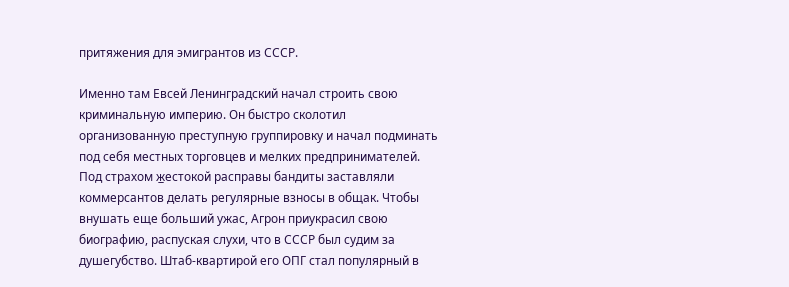притяжения для эмигрантов из СССР.

Именно там Евсей Ленинградский начал строить свою криминальную империю. Он быстро сколотил организованную преступную группировку и начал подминать под себя местных торговцев и мелких предпринимателей. Под страхом ж̲естокой расправы бандиты заставляли коммерсантов делать регулярные взносы в общак. Чтобы внушать еще больший ужас, Агрон приукрасил свою биографию, распуская слухи, что в СССР был судим за душегубство. Штаб-квартирой его ОПГ стал популярный в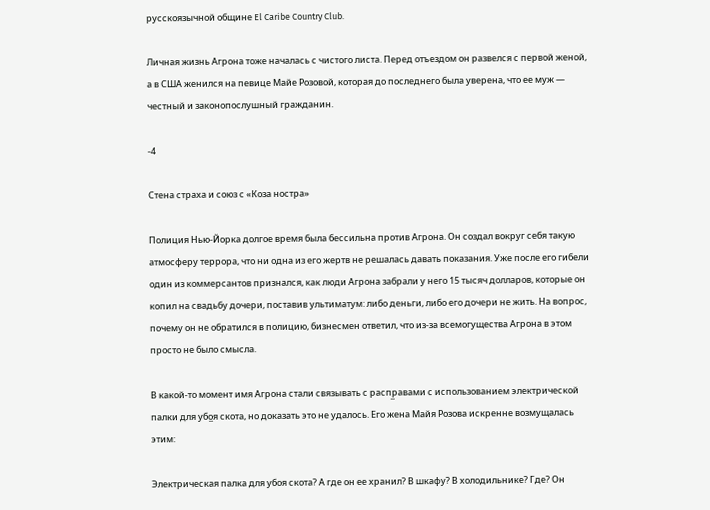русскоязычной общине El Caribe Country Club.

Личная жизнь Агрона тоже началась с чистого листа. Перед отъездом он развелся с первой женой, а в США женился на певице Майе Розовой, которая до последнего была уверена, что ее муж — честный и законопослушный гражданин.

-4

Стена страха и союз с «Коза ностра»

Полиция Нью-Йорка долгое время была бессильна против Агрона. Он создал вокруг себя такую атмосферу террора, что ни одна из его жертв не решалась давать показания. Уже после его гибели один из коммерсантов признался, как люди Агрона забрали у него 15 тысяч долларов, которые он копил на свадьбу дочери, поставив ультиматум: либо деньги, либо его дочери не жить. На вопрос, почему он не обратился в полицию, бизнесмен ответил, что из-за всемогущества Агрона в этом просто не было смысла.

В какой-то момент имя Агрона стали связывать с распр̲авами с использованием электрической палки для убо̲я скота, но доказать это не удалось. Его жена Майя Розова искренне возмущалась этим:

Электрическая палка для убоя скота? А где он ее хранил? В шкафу? В холодильнике? Где? Он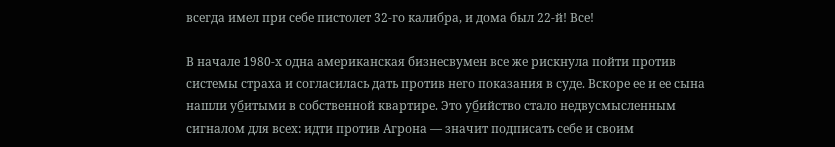всегда имел при себе пистолет 32-го калибра, и дома был 22-й! Все!

В начале 1980-х одна американская бизнесвумен все же рискнула пойти против системы страха и согласилась дать против него показания в суде. Вскоре ее и ее сына нашли уб̲итыми в собственной квартире. Это уб̲ийство стало недвусмысленным сигналом для всех: идти против Агрона — значит подписать себе и своим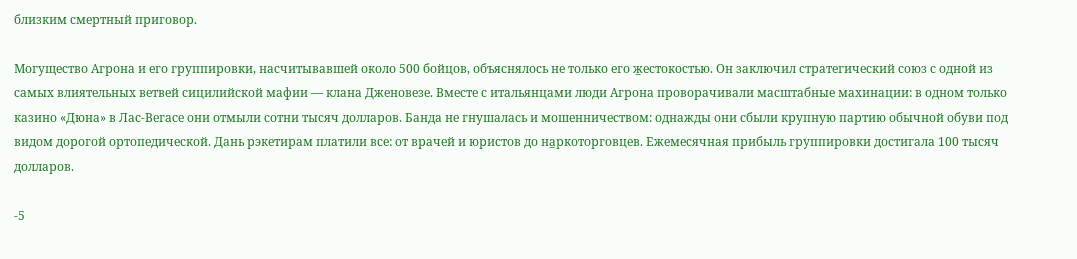близким смертный приговор.

Могущество Агрона и его группировки, насчитывавшей около 500 бойцов, объяснялось не только его ж̲естокостью. Он заключил стратегический союз с одной из самых влиятельных ветвей сицилийской мафии — клана Дженовезе. Вместе с итальянцами люди Агрона проворачивали масштабные махинации: в одном только казино «Дюна» в Лас-Вегасе они отмыли сотни тысяч долларов. Банда не гнушалась и мошенничеством: однажды они сбыли крупную партию обычной обуви под видом дорогой ортопедической. Дань рэкетирам платили все: от врачей и юристов до на̲ркоторговцев. Ежемесячная прибыль группировки достигала 100 тысяч долларов.

-5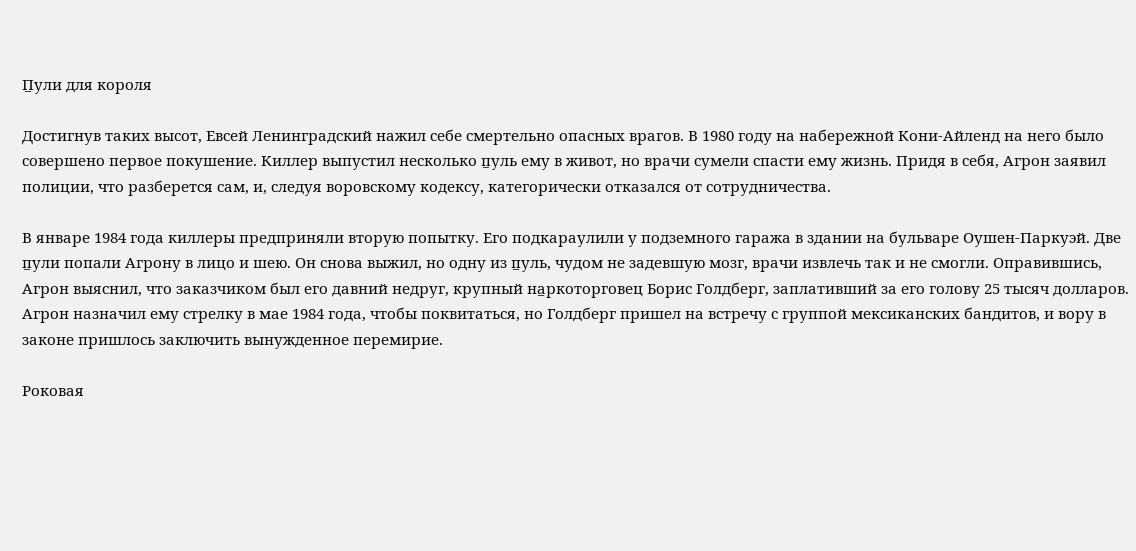П̲ули для короля

Достигнув таких высот, Евсей Ленинградский нажил себе смертельно опасных врагов. В 1980 году на набережной Кони-Айленд на него было совершено первое покушение. Киллер выпустил несколько п̲уль ему в живот, но врачи сумели спасти ему жизнь. Придя в себя, Агрон заявил полиции, что разберется сам, и, следуя воровскому кодексу, категорически отказался от сотрудничества.

В январе 1984 года киллеры предприняли вторую попытку. Его подкараулили у подземного гаража в здании на бульваре Оушен-Паркуэй. Две п̲ули попали Агрону в лицо и шею. Он снова выжил, но одну из п̲уль, чудом не задевшую мозг, врачи извлечь так и не смогли. Оправившись, Агрон выяснил, что заказчиком был его давний недруг, крупный на̲ркоторговец Борис Голдберг, заплативший за его голову 25 тысяч долларов. Агрон назначил ему стрелку в мае 1984 года, чтобы поквитаться, но Голдберг пришел на встречу с группой мексиканских бандитов, и вору в законе пришлось заключить вынужденное перемирие.

Роковая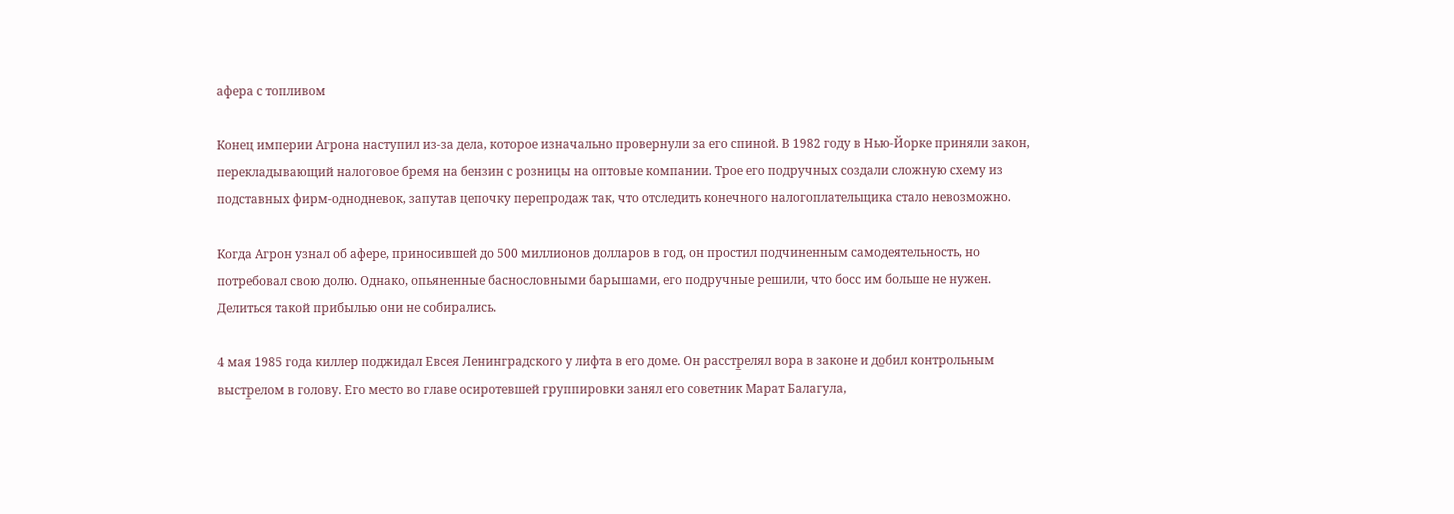афера с топливом

Конец империи Агрона наступил из-за дела, которое изначально провернули за его спиной. В 1982 году в Нью-Йорке приняли закон, перекладывающий налоговое бремя на бензин с розницы на оптовые компании. Трое его подручных создали сложную схему из подставных фирм-однодневок, запутав цепочку перепродаж так, что отследить конечного налогоплательщика стало невозможно.

Когда Агрон узнал об афере, приносившей до 500 миллионов долларов в год, он простил подчиненным самодеятельность, но потребовал свою долю. Однако, опьяненные баснословными барышами, его подручные решили, что босс им больше не нужен. Делиться такой прибылью они не собирались.

4 мая 1985 года киллер поджидал Евсея Ленинградского у лифта в его доме. Он расстр̲елял вора в законе и до̲бил контрольным выстр̲елом в голову. Его место во главе осиротевшей группировки занял его советник Марат Балагула,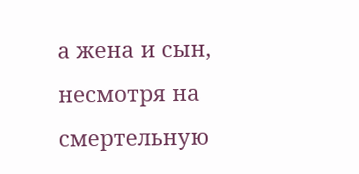а жена и сын, несмотря на смертельную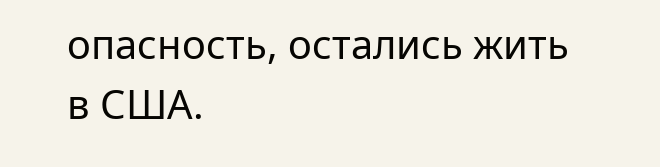опасность, остались жить в США.